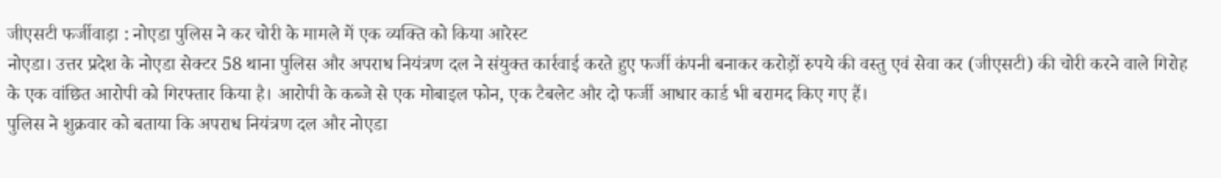जीएसटी फर्जीवाड़ा : नोएडा पुलिस ने कर चोरी के मामले में एक व्यक्ति को किया आरेस्ट
नोएडा। उत्तर प्रदेश के नोएडा सेक्टर 58 थाना पुलिस और अपराध नियंत्रण दल ने संयुक्त कार्रवाई करते हुए फर्जी कंपनी बनाकर करोड़ों रुपये की वस्तु एवं सेवा कर (जीएसटी) की चोरी करने वाले गिरोह के एक वांछित आरोपी को गिरफ्तार किया है। आरोपी के कब्जे से एक मोबाइल फोन, एक टैबलेट और दो फर्जी आधार कार्ड भी बरामद किए गए हैं।
पुलिस ने शुक्रवार को बताया कि अपराध नियंत्रण दल और नोएडा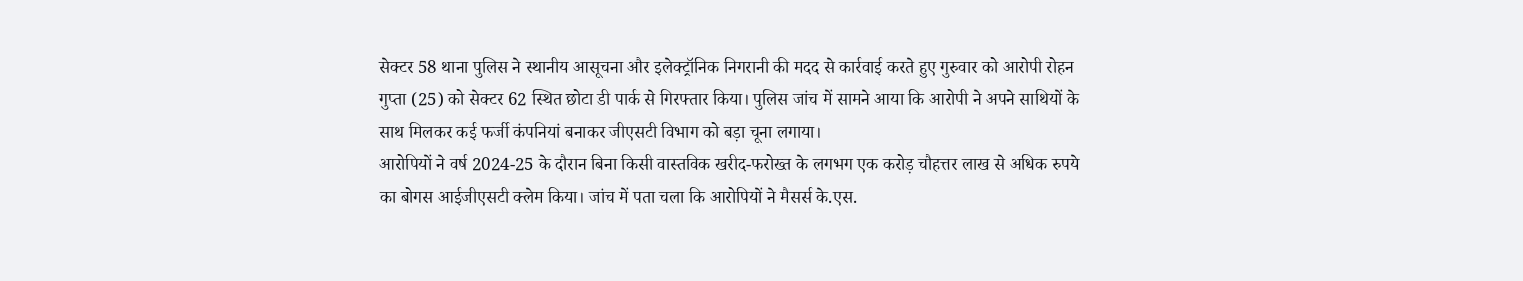सेक्टर 58 थाना पुलिस ने स्थानीय आसूचना और इलेक्ट्रॉनिक निगरानी की मदद से कार्रवाई करते हुए गुरुवार को आरोपी रोहन गुप्ता (25) को सेक्टर 62 स्थित छोटा डी पार्क से गिरफ्तार किया। पुलिस जांच में सामने आया कि आरोपी ने अपने साथियों के साथ मिलकर कई फर्जी कंपनियां बनाकर जीएसटी विभाग को बड़ा चूना लगाया।
आरोपियों ने वर्ष 2024-25 के दौरान बिना किसी वास्तविक खरीद-फरोख्त के लगभग एक करोड़ चौहत्तर लाख से अधिक रुपये का बोगस आईजीएसटी क्लेम किया। जांच में पता चला कि आरोपियों ने मैसर्स के.एस.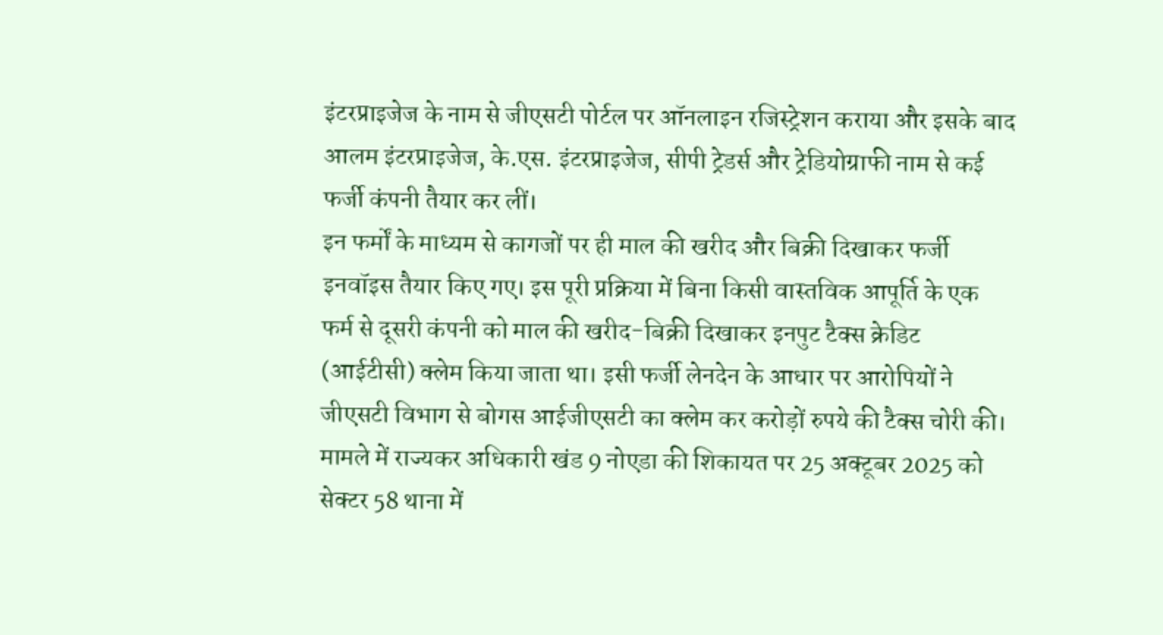इंटरप्राइजेज के नाम से जीएसटी पोर्टल पर ऑनलाइन रजिस्ट्रेशन कराया और इसके बाद आलम इंटरप्राइजेज, के.एस. इंटरप्राइजेज, सीपी ट्रेडर्स और ट्रेडियोग्राफी नाम से कई फर्जी कंपनी तैयार कर लीं।
इन फर्मों के माध्यम से कागजों पर ही माल की खरीद और बिक्री दिखाकर फर्जी इनवॉइस तैयार किए गए। इस पूरी प्रक्रिया में बिना किसी वास्तविक आपूर्ति के एक फर्म से दूसरी कंपनी को माल की खरीद-बिक्री दिखाकर इनपुट टैक्स क्रेडिट (आईटीसी) क्लेम किया जाता था। इसी फर्जी लेनदेन के आधार पर आरोपियों ने जीएसटी विभाग से बोगस आईजीएसटी का क्लेम कर करोड़ों रुपये की टैक्स चोरी की।
मामले में राज्यकर अधिकारी खंड 9 नोएडा की शिकायत पर 25 अक्टूबर 2025 को सेक्टर 58 थाना में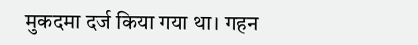मुकदमा दर्ज किया गया था। गहन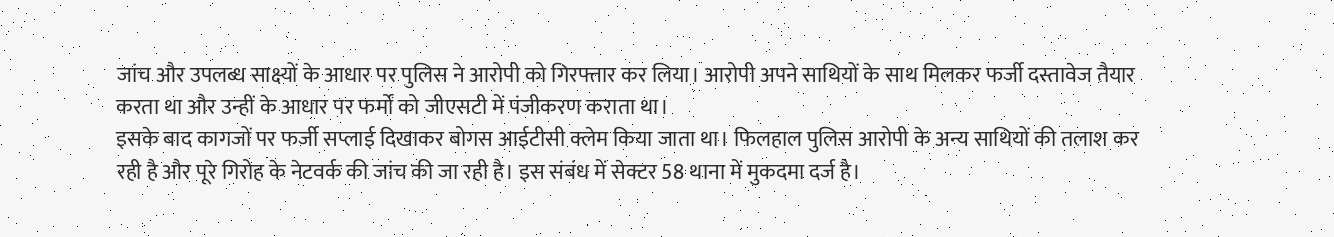जांच और उपलब्ध साक्ष्यों के आधार पर पुलिस ने आरोपी को गिरफ्तार कर लिया। आरोपी अपने साथियों के साथ मिलकर फर्जी दस्तावेज तैयार करता था और उन्हीं के आधार पर फर्मों को जीएसटी में पंजीकरण कराता था।
इसके बाद कागजों पर फर्जी सप्लाई दिखाकर बोगस आईटीसी क्लेम किया जाता था। फिलहाल पुलिस आरोपी के अन्य साथियों की तलाश कर रही है और पूरे गिरोह के नेटवर्क की जांच की जा रही है। इस संबंध में सेक्टर 58 थाना में मुकदमा दर्ज है।